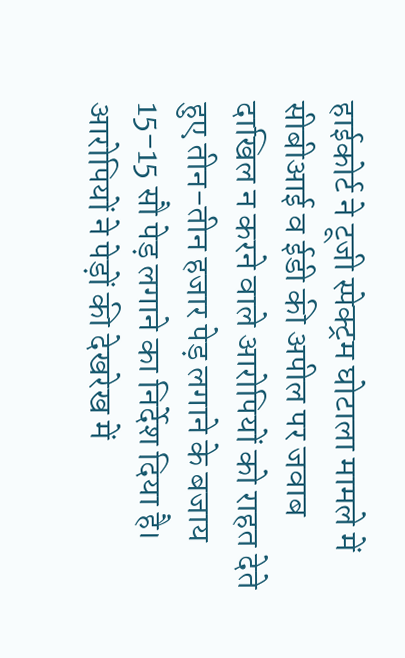हाईकोर्ट ने टूजी स्पेक्ट्रम घोटाला मामले में सीबीआई व ईडी की अपील पर जवाब दाखिल न करने वाले आरोपियों को राहत देते हुए तीन-तीन हजार पेड़ लगाने के बजाय 15-15 सौ पेड़ लगाने का निर्देश दिया है। आरोपियों ने पेड़ों की देखरेख में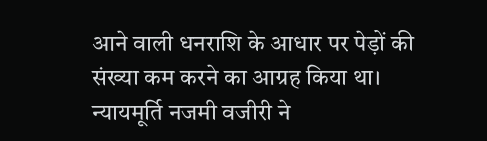आने वाली धनराशि के आधार पर पेड़ों की संख्या कम करने का आग्रह किया था।
न्यायमूर्ति नजमी वजीरी ने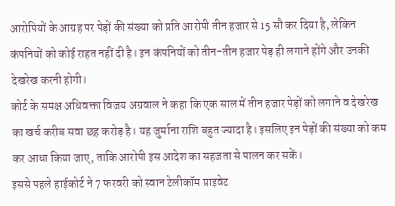आरोपियों के आग्रह पर पेड़ों की संख्या को प्रति आरोपी तीन हजार से 15 सौ कर दिया है, लेकिन कंपनियों को कोई राहत नहीं दी है। इन कंपनियों को तीन-तीन हजार पेड़ ही लगाने होंगे और उनकी देखरेख करनी होगी।
कोर्ट के समक्ष अधिवक्ता विजय अग्रवाल ने कहा कि एक साल में तीन हजार पेड़ों को लगाने व देखरेख का खर्च करीब सवा छह करोड़ है। यह जुर्माना राशि बहुत ज्यादा है। इसलिए इन पेड़ों की संख्या को कम कर आधा किया जाए, ताकि आरोपी इस आदेश का सहजता से पालन कर सकें।
इससे पहले हाईकोर्ट ने 7 फरवरी को स्वान टेलीकॉम प्राइवेट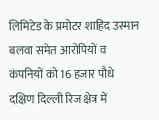लिमिटेड के प्रमोटर शाहिद उस्मान बलवा समेत आरोपियों व कंपनियों को 16 हजार पौधे दक्षिण दिल्ली रिज क्षेत्र में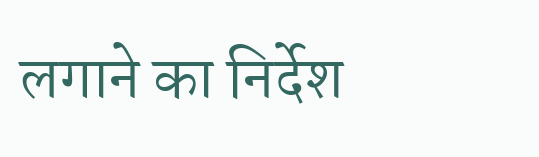लगाने का निर्देश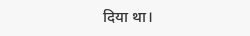दिया था।